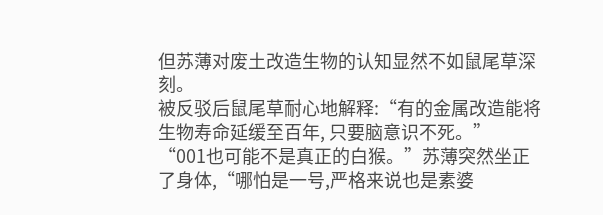但苏薄对废土改造生物的认知显然不如鼠尾草深刻。
被反驳后鼠尾草耐心地解释:“有的金属改造能将生物寿命延缓至百年, 只要脑意识不死。”
“001也可能不是真正的白猴。”苏薄突然坐正了身体,“哪怕是一号,严格来说也是素婆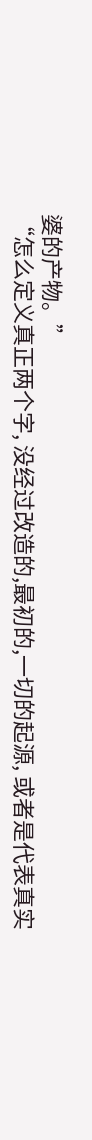婆的产物。”
“怎么定义真正两个字, 没经过改造的,最初的,一切的起源, 或者是代表真实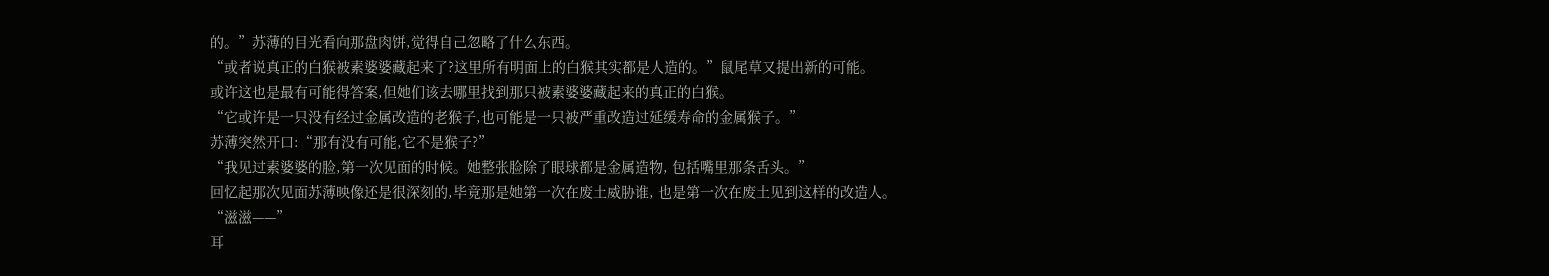的。”苏薄的目光看向那盘肉饼,觉得自己忽略了什么东西。
“或者说真正的白猴被素婆婆藏起来了?这里所有明面上的白猴其实都是人造的。”鼠尾草又提出新的可能。
或许这也是最有可能得答案,但她们该去哪里找到那只被素婆婆藏起来的真正的白猴。
“它或许是一只没有经过金属改造的老猴子,也可能是一只被严重改造过延缓寿命的金属猴子。”
苏薄突然开口:“那有没有可能,它不是猴子?”
“我见过素婆婆的脸,第一次见面的时候。她整张脸除了眼球都是金属造物, 包括嘴里那条舌头。”
回忆起那次见面苏薄映像还是很深刻的,毕竟那是她第一次在废土威胁谁, 也是第一次在废土见到这样的改造人。
“滋滋——”
耳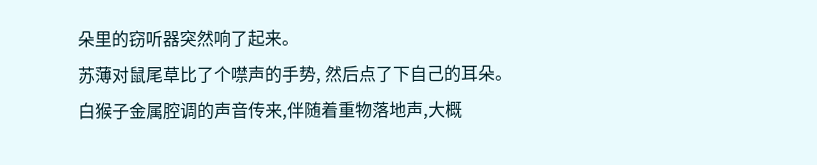朵里的窃听器突然响了起来。
苏薄对鼠尾草比了个噤声的手势, 然后点了下自己的耳朵。
白猴子金属腔调的声音传来,伴随着重物落地声,大概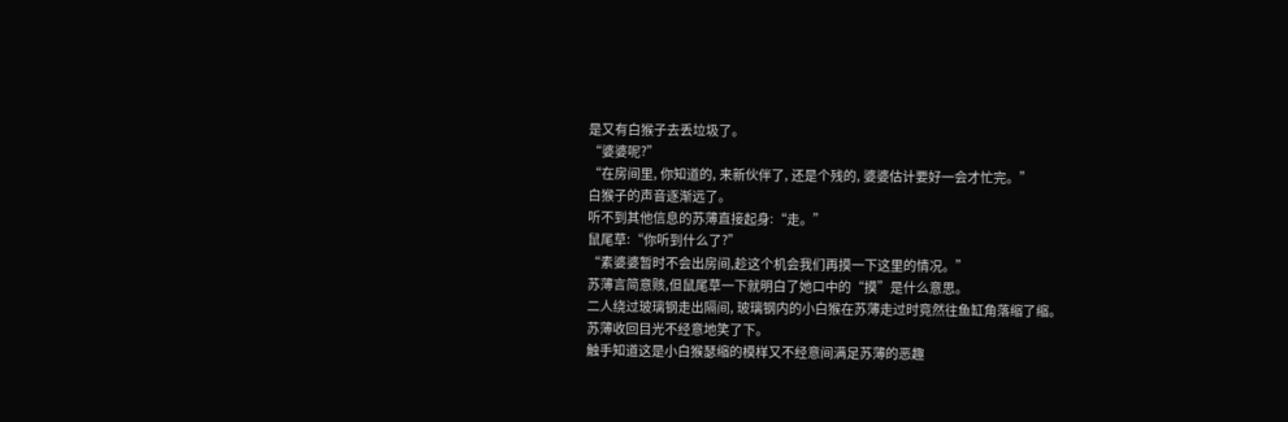是又有白猴子去丢垃圾了。
“婆婆呢?”
“在房间里, 你知道的, 来新伙伴了, 还是个残的, 婆婆估计要好一会才忙完。”
白猴子的声音逐渐远了。
听不到其他信息的苏薄直接起身:“走。”
鼠尾草:“你听到什么了?”
“素婆婆暂时不会出房间,趁这个机会我们再摸一下这里的情况。”
苏薄言简意赅,但鼠尾草一下就明白了她口中的“摸”是什么意思。
二人绕过玻璃钢走出隔间, 玻璃钢内的小白猴在苏薄走过时竟然往鱼缸角落缩了缩。
苏薄收回目光不经意地笑了下。
触手知道这是小白猴瑟缩的模样又不经意间满足苏薄的恶趣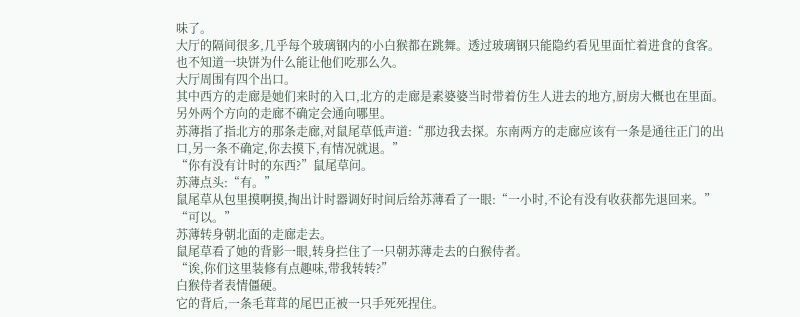味了。
大厅的隔间很多,几乎每个玻璃钢内的小白猴都在跳舞。透过玻璃钢只能隐约看见里面忙着进食的食客。
也不知道一块饼为什么能让他们吃那么久。
大厅周围有四个出口。
其中西方的走廊是她们来时的入口,北方的走廊是素婆婆当时带着仿生人进去的地方,厨房大概也在里面。
另外两个方向的走廊不确定会通向哪里。
苏薄指了指北方的那条走廊,对鼠尾草低声道:“那边我去探。东南两方的走廊应该有一条是通往正门的出口,另一条不确定,你去摸下,有情况就退。”
“你有没有计时的东西?”鼠尾草问。
苏薄点头:“有。”
鼠尾草从包里摸啊摸,掏出计时器调好时间后给苏薄看了一眼:“一小时,不论有没有收获都先退回来。”
“可以。”
苏薄转身朝北面的走廊走去。
鼠尾草看了她的背影一眼,转身拦住了一只朝苏薄走去的白猴侍者。
“诶,你们这里装修有点趣味,带我转转?”
白猴侍者表情僵硬。
它的背后,一条毛茸茸的尾巴正被一只手死死捏住。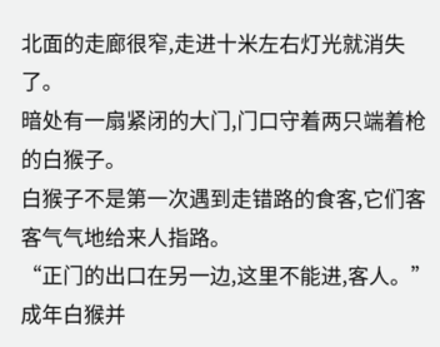北面的走廊很窄,走进十米左右灯光就消失了。
暗处有一扇紧闭的大门,门口守着两只端着枪的白猴子。
白猴子不是第一次遇到走错路的食客,它们客客气气地给来人指路。
“正门的出口在另一边,这里不能进,客人。”
成年白猴并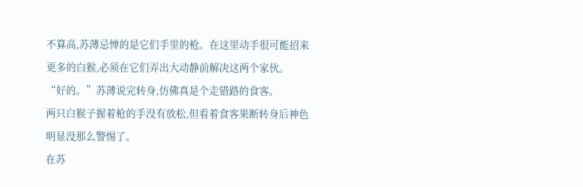不算高,苏薄忌惮的是它们手里的枪。在这里动手很可能招来更多的白猴,必须在它们弄出大动静前解决这两个家伙。
“好的。”苏薄说完转身,仿佛真是个走错路的食客。
两只白猴子握着枪的手没有放松,但看着食客果断转身后神色明显没那么警惕了。
在苏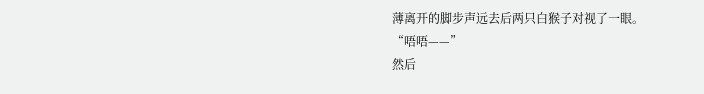薄离开的脚步声远去后两只白猴子对视了一眼。
“唔唔——”
然后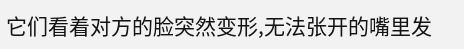它们看着对方的脸突然变形,无法张开的嘴里发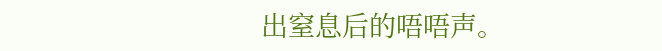出窒息后的唔唔声。